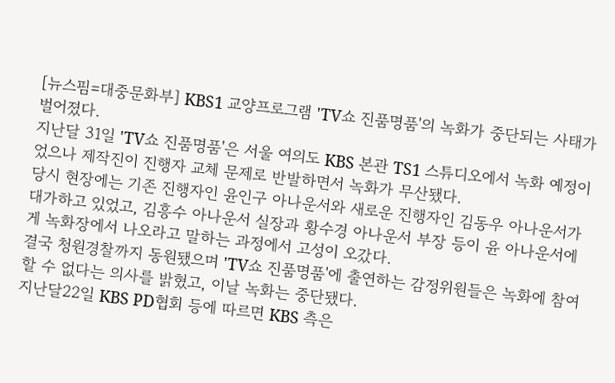[뉴스핌=대중문화부] KBS1 교양프로그램 'TV쇼 진품명품'의 녹화가 중단되는 사태가 벌어졌다.
지난달 31일 'TV쇼 진품명품'은 서울 여의도 KBS 본관 TS1 스튜디오에서 녹화 예정이었으나 제작진이 진행자 교체 문제로 반발하면서 녹화가 무산됐다.
당시 현장에는 기존 진행자인 윤인구 아나운서와 새로운 진행자인 김동우 아나운서가 대가하고 있었고, 김흥수 아나운서 실장과 황수경 아나운서 부장 등이 윤 아나운서에게 녹화장에서 나오라고 말하는 과정에서 고성이 오갔다.
결국 청원경찰까지 동원됐으며 'TV쇼 진품명품'에 출연하는 감정위원들은 녹화에 참여할 수 없다는 의사를 밝혔고, 이날 녹화는 중단됐다.
지난달22일 KBS PD협회 등에 따르면 KBS 측은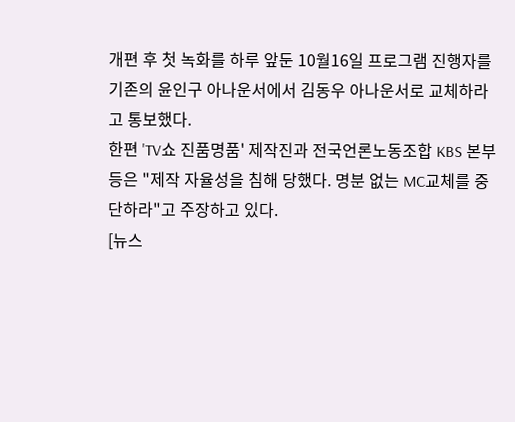개편 후 첫 녹화를 하루 앞둔 10월16일 프로그램 진행자를 기존의 윤인구 아나운서에서 김동우 아나운서로 교체하라고 통보했다.
한편 'TV쇼 진품명품' 제작진과 전국언론노동조합 KBS 본부 등은 "제작 자율성을 침해 당했다. 명분 없는 MC교체를 중단하라"고 주장하고 있다.
[뉴스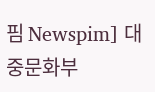핌 Newspim] 대중문화부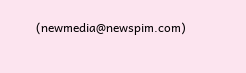(newmedia@newspim.com)